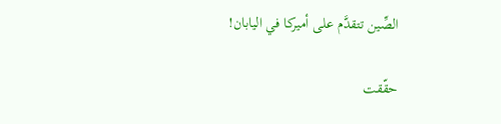الصِّين تتقدَّم على أميركا في اليابان!

حقّقت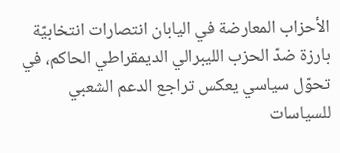الأحزاب المعارضة في اليابان انتصارات انتخابيّة بارزة ضدّ الحزب الليبرالي الديمقراطي الحاكم، في تحوّل سياسي يعكس تراجع الدعم الشعبي للسياسات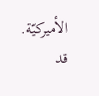الأميركيّة. قد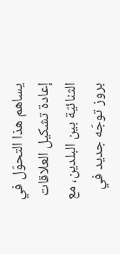يساهم هذا التحوّل في إعادة تشكيل العلاقات الثنائيّة بين البلدين، مع بروز توجّه جديد في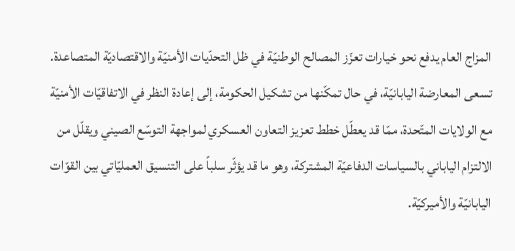المزاج العام يدفع نحو خيارات تعزّز المصالح الوطنيّة في ظل التحدّيات الأمنيّة والاقتصاديّة المتصاعدة. تسعى المعارضة اليابانيّة، في حال تمكّنها من تشكيل الحكومة، إلى إعادة النظر في الاتفاقيّات الأمنيّة مع الولايات المتّحدة، ممّا قد يعطّل خطط تعزيز التعاون العسكري لمواجهة التوسّع الصيني ويقلّل من الالتزام الياباني بالسياسات الدفاعيّة المشتركة، وهو ما قد يؤثّر سلباً على التنسيق العمليّاتي بين القوّات اليابانيّة والأميركيّة.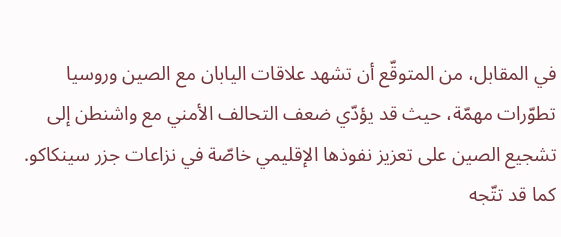في المقابل، من المتوقّع أن تشهد علاقات اليابان مع الصين وروسيا تطوّرات مهمّة، حيث قد يؤدّي ضعف التحالف الأمني مع واشنطن إلى تشجيع الصين على تعزيز نفوذها الإقليمي خاصّة في نزاعات جزر سينكاكو. كما قد تتّجه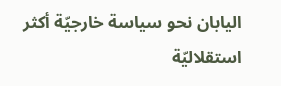اليابان نحو سياسة خارجيّة أكثر استقلاليّة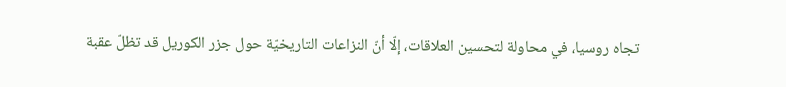تجاه روسيا، في محاولة لتحسين العلاقات، إلّا أنّ النزاعات التاريخيّة حول جزر الكوريل قد تظلّ عقبة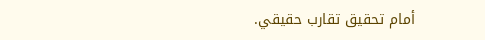أمام تحقيق تقارب حقيقي.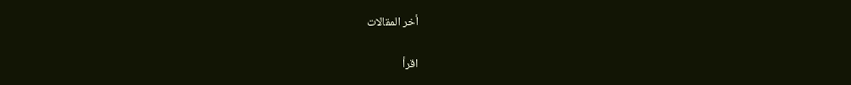أخر المقالات

اقرأ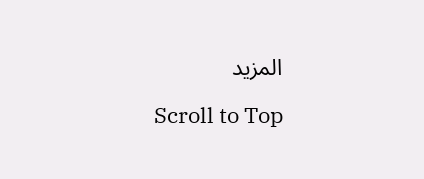المزيد

Scroll to Top